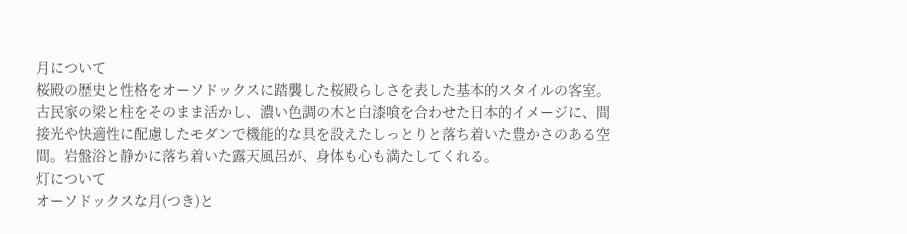月について
桜殿の歴史と性格をオーソドックスに踏襲した桜殿らしさを表した基本的スタイルの客室。古民家の梁と柱をそのまま活かし、濃い色調の木と白漆喰を合わせた日本的イメージに、間接光や快適性に配慮したモダンで機能的な具を設えたしっとりと落ち着いた豊かさのある空間。岩盤浴と静かに落ち着いた露天風呂が、身体も心も満たしてくれる。
灯について
オーソドックスな月(つき)と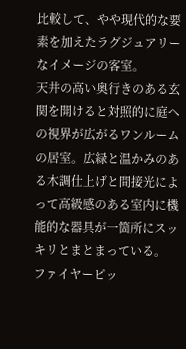比較して、やや現代的な要素を加えたラグジュアリーなイメージの客室。
天井の高い奥行きのある玄関を開けると対照的に庭への視界が広がるワンルームの居室。広緑と温かみのある木調仕上げと間接光によって高級感のある室内に機能的な器具が一箇所にスッキリとまとまっている。
ファイヤーピッ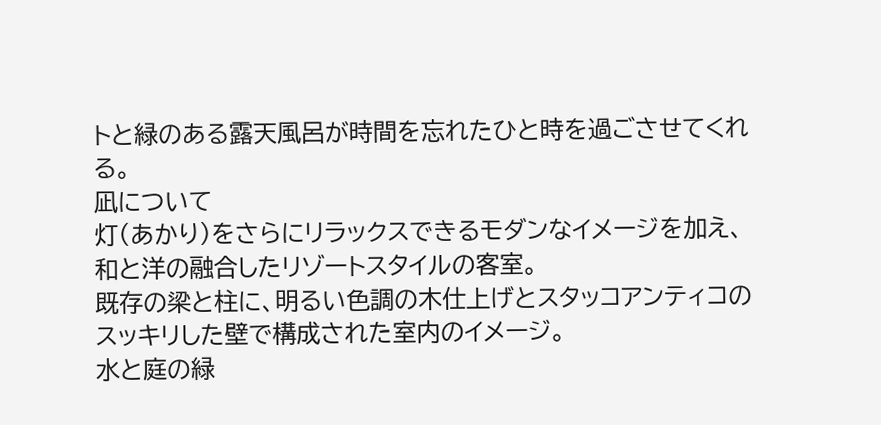トと緑のある露天風呂が時間を忘れたひと時を過ごさせてくれる。
凪について
灯(あかり)をさらにリラックスできるモダンなイメージを加え、和と洋の融合したリゾートスタイルの客室。
既存の梁と柱に、明るい色調の木仕上げとスタッコアンティコのスッキリした壁で構成された室内のイメージ。
水と庭の緑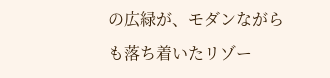の広緑が、モダンながらも落ち着いたリゾー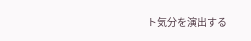ト気分を演出する